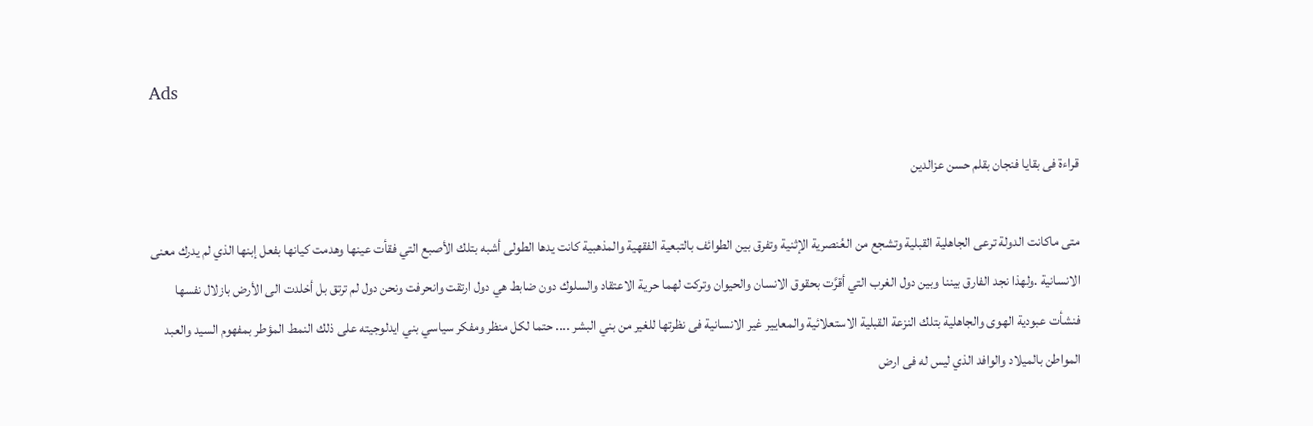Ads

قراءة فى بقايا فنجان بقلم حسن عزالدين

متى ماكانت الدولة ترعى الجاهلية القبلية وتشجع من العُنصرية الإثنية وتفرق بين الطوائف بالتبعية الفقهية والمذهبية كانت يدها الطولى أشبه بتلك الأصبع التي فقأت عينها وهدمت كيانها بفعل إبنها الذي لم يدرك معنى الانسانية .ولهذا نجد الفارق بيننا وبين دول الغرب التي أقرَّت بحقوق الانسان والحيوان وتركت لهما حرية الاعتقاد والسلوك دون ضابط هي دول ارتقت وانحرفت ونحن دول لم ترتق بل أخلدت الى الأرض بازلال نفسها فنشأت عبودية الهوى والجاهلية بتلك النزعة القبلية الاستعلائية والمعايير غير الانسانية فى نظرتها للغير من بني البشر .... حتما لكل منظر ومفكر سياسي بني ايدلوجيته على ذلك النمط المؤطر بمفهوم السيد والعبد المواطن بالميلاد والوافد الذي ليس له فى ارض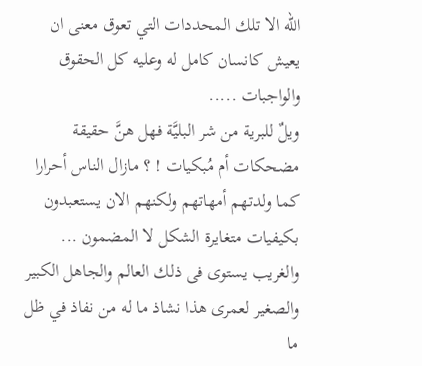الله الا تلك المحددات التي تعوق معنى ان يعيش كانسان كامل له وعليه كل الحقوق والواجبات .....
ويلٌ للبرية من شر البليَّة فهل هنَّ حقيقة مضحكات أم مُبكيات ! ؟ مازال الناس أحرارا كما ولدتهم أمهاتهم ولكنهم الان يستعبدون بكيفيات متغايرة الشكل لا المضمون ...
والغريب يستوى فى ذلك العالم والجاهل الكبير والصغير لعمرى هذا نشاذ ما له من نفاذ في ظل ما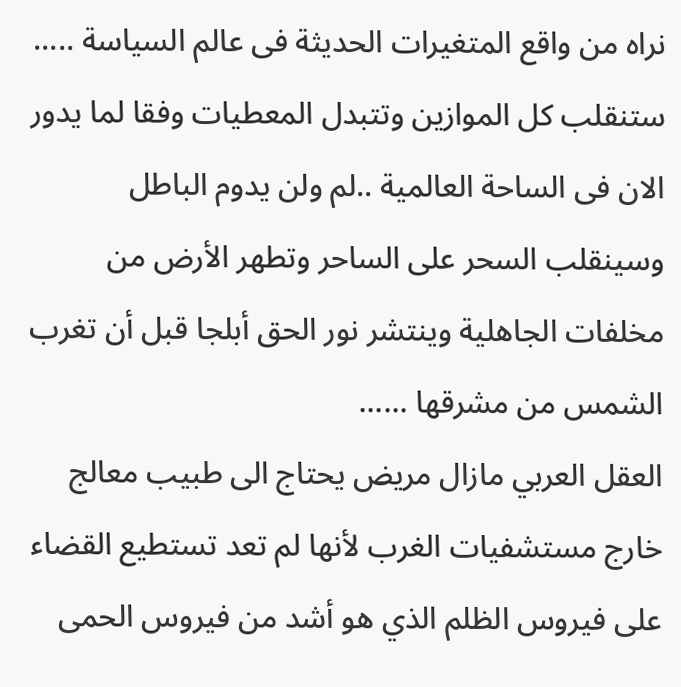نراه من واقع المتغيرات الحديثة فى عالم السياسة .....
ستنقلب كل الموازين وتتبدل المعطيات وفقا لما يدور الان فى الساحة العالمية ..لم ولن يدوم الباطل وسينقلب السحر على الساحر وتطهر الأرض من مخلفات الجاهلية وينتشر نور الحق أبلجا قبل أن تغرب الشمس من مشرقها ......
العقل العربي مازال مريض يحتاج الى طبيب معالج خارج مستشفيات الغرب لأنها لم تعد تستطيع القضاء على فيروس الظلم الذي هو أشد من فيروس الحمى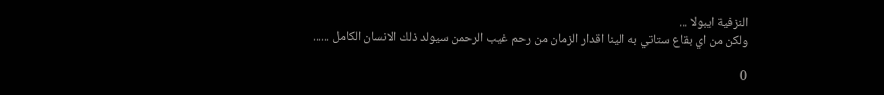النزفية ايبولا ...
ولكن من اي بقاع ستاتي به الينا اقدار الزمان من رحم غيب الرحمن سيولد ذلك الانسان الكامل ......

0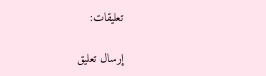تعليقات:

إرسال تعليق